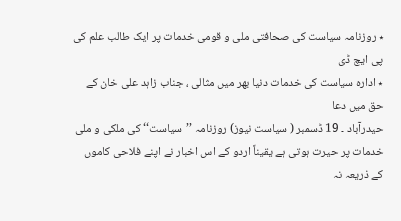٭ روزنامہ سیاست کی صحافتی ملی و قومی خدمات پر ایک طالب علم کی پی ایچ ڈی
٭ ادارہ سیاست کی خدمات دنیا بھر میں مثالی ، جناب زاہد علی خان کے حق میں دعا
حیدرآباد ۔ 19 ڈسمبر ( سیاست نیوز) روزنامہ ’’سیاست‘‘ کی ملکی و ملی خدمات پر حیرت ہوتی ہے یقیناً اردو کے اس اخبار نے اپنے فلاحی کاموں کے ذریعہ نہ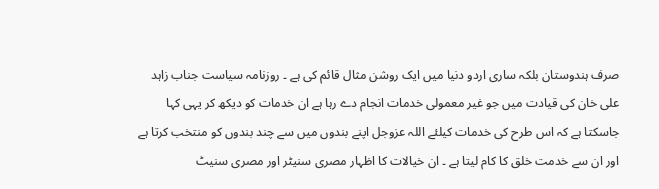صرف ہندوستان بلکہ ساری اردو دنیا میں ایک روشن مثال قائم کی ہے ۔ روزنامہ سیاست جناب زاہد علی خان کی قیادت میں جو غیر معمولی خدمات انجام دے رہا ہے ان خدمات کو دیکھ کر یہی کہا جاسکتا ہے کہ اس طرح کی خدمات کیلئے اللہ عزوجل اپنے بندوں میں سے چند بندوں کو منتخب کرتا ہے اور ان سے خدمت خلق کا کام لیتا ہے ۔ ان خیالات کا اظہار مصری سنیٹر اور مصری سنیٹ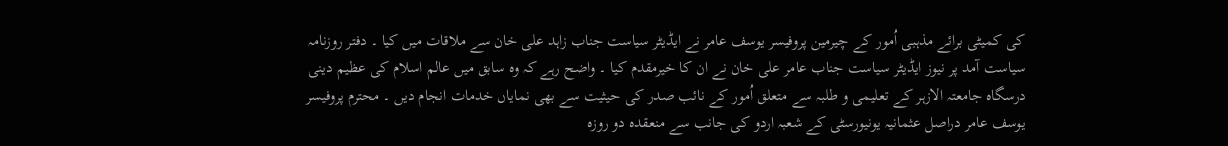کی کمیٹی برائے مذہبی اُمور کے چیرمین پروفیسر یوسف عامر نے ایڈیٹر سیاست جناب زاہد علی خان سے ملاقات میں کیا ۔ دفتر روزنامہ سیاست آمد پر نیوز ایڈیٹر سیاست جناب عامر علی خان نے ان کا خیرمقدم کیا ۔ واضح رہے کہ وہ سابق میں عالم اسلام کی عظیم دینی درسگاہ جامعتہ الازہر کے تعلیمی و طلبہ سے متعلق اُمور کے نائب صدر کی حیثیت سے بھی نمایاں خدمات انجام دیں ۔ محترم پروفیسر یوسف عامر دراصل عثمانیہ یونیورسٹی کے شعبہ اردو کی جانب سے منعقدہ دو روزہ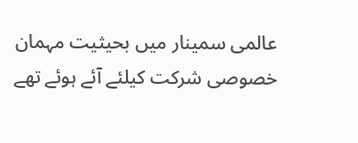عالمی سمینار میں بحیثیت مہمان خصوصی شرکت کیلئے آئے ہوئے تھے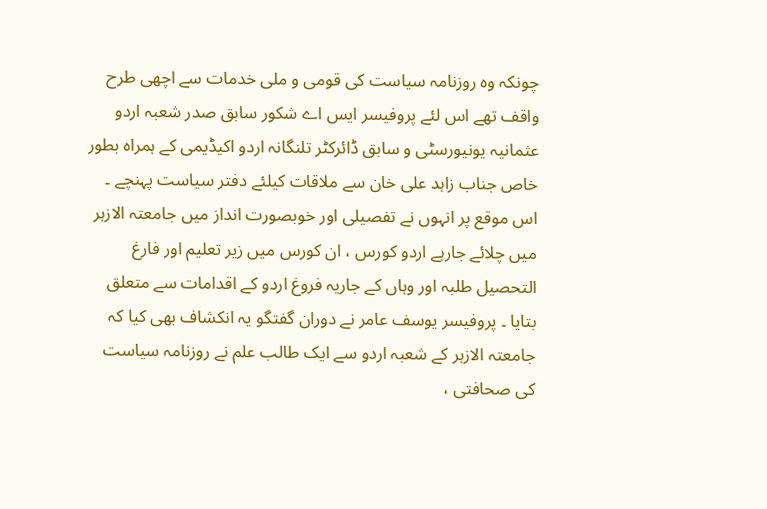چونکہ وہ روزنامہ سیاست کی قومی و ملی خدمات سے اچھی طرح واقف تھے اس لئے پروفیسر ایس اے شکور سابق صدر شعبہ اردو عثمانیہ یونیورسٹی و سابق ڈائرکٹر تلنگانہ اردو اکیڈیمی کے ہمراہ بطور خاص جناب زاہد علی خان سے ملاقات کیلئے دفتر سیاست پہنچے ۔ اس موقع پر انہوں نے تفصیلی اور خوبصورت انداز میں جامعتہ الازہر میں چلائے جارہے اردو کورس ، ان کورس میں زیر تعلیم اور فارغ التحصیل طلبہ اور وہاں کے جاریہ فروغ اردو کے اقدامات سے متعلق بتایا ۔ پروفیسر یوسف عامر نے دوران گفتگو یہ انکشاف بھی کیا کہ جامعتہ الازہر کے شعبہ اردو سے ایک طالب علم نے روزنامہ سیاست کی صحافتی ،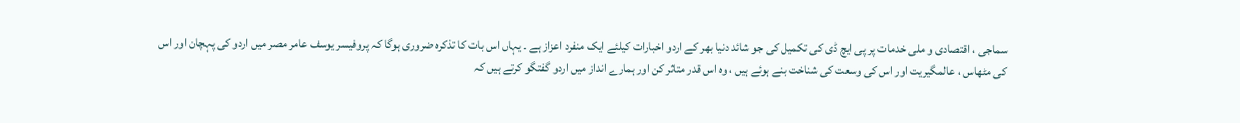سماجی ، اقتصادی و ملی خدمات پر پی ایچ ڈی کی تکمیل کی جو شائد دنیا بھر کے اردو اخبارات کیلئے ایک منفرد اعزاز ہے ۔ یہاں اس بات کا تذکرہ ضروری ہوگا کہ پروفیسر یوسف عامر مصر میں اردو کی پہچان اور اس کی مٹھاس ، عالمگیریت اور اس کی وسعت کی شناخت بنے ہوئے ہیں ، وہ اس قدر متاثر کن اور ہمارے انداز میں اردو گفتگو کرتے ہیں کہ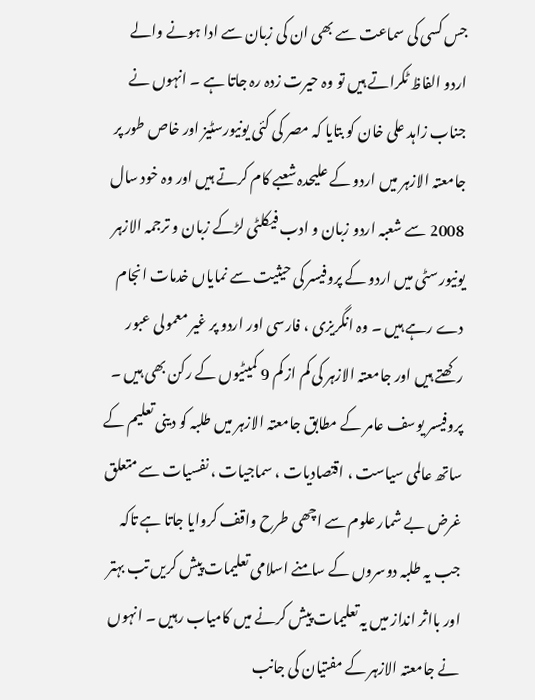جس کسی کی سماعت سے بھی ان کی زبان سے ادا ہونے والے اردو الفاظ ٹکراتے ہیں تو وہ حیرت زدہ رہ جاتا ہے ۔ انہوں نے جناب زاہد علی خان کو بتایا کہ مصر کی کئی یونیورسٹیز اور خاص طور پر جامعتہ الازہر میں اردو کے علیحدہ شعبے کام کرتے ہیں اور وہ خود سال 2008 سے شعبہ اردو زبان و ادب فیکلٹی لڑکے زبان و ترجمہ الازہر یونیورسٹی میں اردو کے پروفیسر کی حیثیت سے نمایاں خدمات انجام دے رہے ہیں ۔ وہ انگریزی ، فارسی اور اردو پر غیر معمولی عبور رکھتے ہیں اور جامعتہ الازہر کی کم از کم 9 کمیٹیوں کے رکن بھی ہیں ۔ پروفیسر یوسف عامر کے مطابق جامعتہ الازہر میں طلبہ کو دینی تعلیم کے ساتھ عالمی سیاست ، اقتصادیات ، سماجیات ، نفسیات سے متعلق غرض بے شمار علوم سے اچھی طرح واقف کروایا جاتا ہے تاکہ جب یہ طلبہ دوسروں کے سامنے اسلامی تعلیمات پیش کریں تب بہتر اور بااثر انداز میں یہ تعلیمات پیش کرنے میں کامیاب رہیں ۔ انہوں نے جامعتہ الازہر کے مفتیان کی جانب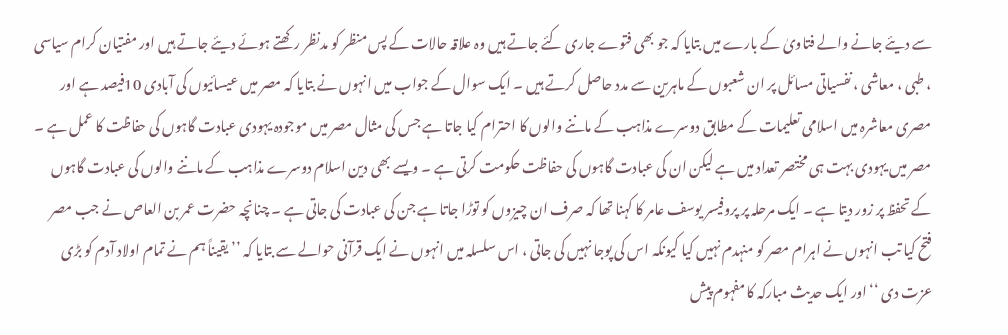سے دیئے جانے والے فتاویٰ کے بارے میں بتایا کہ جو بھی فتوے جاری کئے جاتے ہیں وہ علاقہ حالات کے پس منظر کو مدنظر رکھتے ہوئے دیئے جاتے ہیں اور مفتیان کرام سیاسی ، طبی ، معاشی ، نفسیاتی مسائل پر ان شعبوں کے ماہرین سے مدد حاصل کرتے ہیں ۔ ایک سوال کے جواب میں انہوں نے بتایا کہ مصر میں عیسائیوں کی آبادی 10فیصد ہے اور مصری معاشرہ میں اسلامی تعلیمات کے مطابق دوسرے مذاہب کے ماننے والوں کا احترام کیا جاتا ہے جس کی مثال مصر میں موجودہ یہودی عبادت گاہوں کی حفاظت کا عمل ہے ۔ مصر میں یہودی بہت ہی مختصر تعداد میں ہے لیکن ان کی عبادت گاہوں کی حفاظت حکومت کرتی ہے ۔ ویسے بھی دین اسلام دوسرے مذاہب کے ماننے والوں کی عبادت گاہوں کے تحفظ پر زور دیتا ہے ۔ ایک مرحلہ پر پروفیسر یوسف عامر کا کہنا تھا کہ صرف ان چیزوں کو توڑا جاتا ہے جن کی عبادت کی جاتی ہے ۔ چنانچہ حضرت عمر بن العاص نے جب مصر فتح کیا تب انہوں نے اہرام مصر کو منہدم نہیں کیا کیونکہ اس کی پوجا نہیں کی جاتی ، اس سلسلہ میں انہوں نے ایک قرآنی حوالے سے بتایا کہ ’’ یقیناً ہم نے تمام اولاد آدم کو بڑی عزت دی ‘‘ اور ایک حدیث مبارکہ کا مفہوم پیش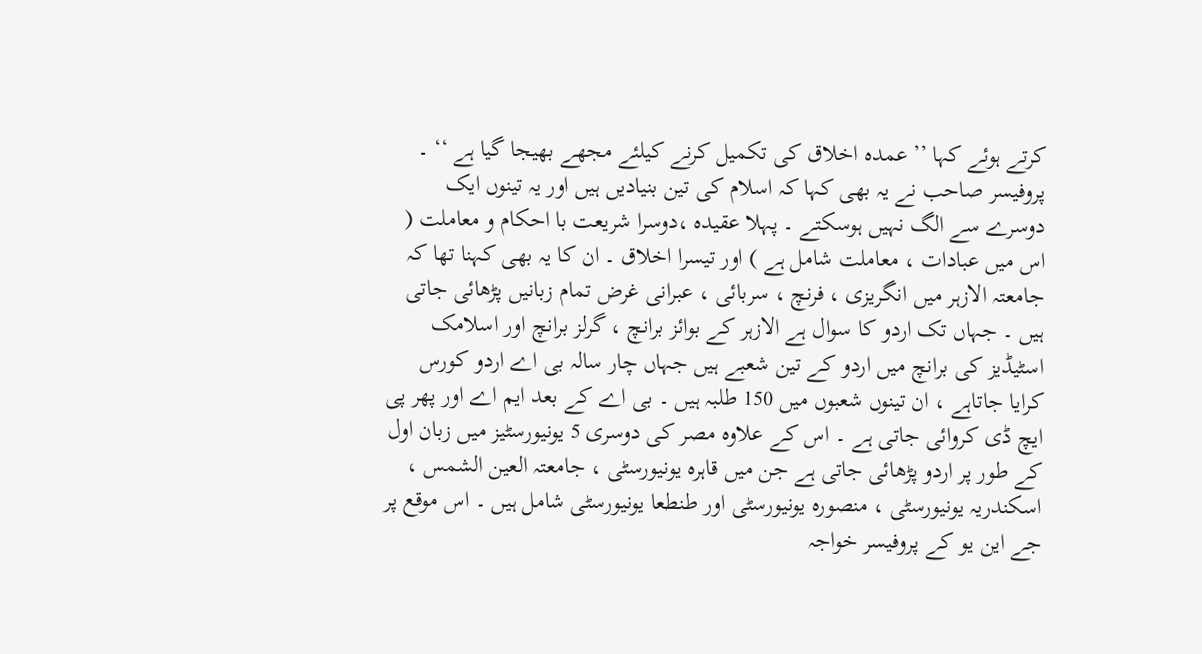کرتے ہوئے کہا ’’ عمدہ اخلاق کی تکمیل کرنے کیلئے مجھے بھیجا گیا ہے ‘‘ ۔ پروفیسر صاحب نے یہ بھی کہا کہ اسلام کی تین بنیادیں ہیں اور یہ تینوں ایک دوسرے سے الگ نہیں ہوسکتے ۔ پہلا عقیدہ ،دوسرا شریعت با احکام و معاملت ( اس میں عبادات ، معاملت شامل ہے ) اور تیسرا اخلاق ۔ ان کا یہ بھی کہنا تھا کہ جامعتہ الازہر میں انگریزی ، فرنچ ، سربائی ، عبرانی غرض تمام زبانیں پڑھائی جاتی ہیں ۔ جہاں تک اردو کا سوال ہے الازہر کے بوائز برانچ ، گرلز برانچ اور اسلامک اسٹیڈیز کی برانچ میں اردو کے تین شعبے ہیں جہاں چار سالہ بی اے اردو کورس کرایا جاتاہے ، ان تینوں شعبوں میں 150 طلبہ ہیں ۔ بی اے کے بعد ایم اے اور پھر پی ایچ ڈی کروائی جاتی ہے ۔ اس کے علاوہ مصر کی دوسری 5 یونیورسٹیز میں زبان اول کے طور پر اردو پڑھائی جاتی ہے جن میں قاہرہ یونیورسٹی ، جامعتہ العین الشمس ، اسکندریہ یونیورسٹی ، منصورہ یونیورسٹی اور طنطعا یونیورسٹی شامل ہیں ۔ اس موقع پر جے این یو کے پروفیسر خواجہ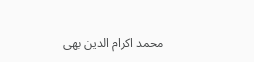محمد اکرام الدین بھی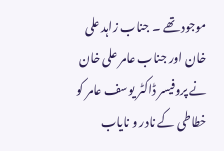موجود تھے ۔ جناب زاہد علی خان اور جناب عامر علی خان نے پروفیسر ڈاکٹر یوسف عامر کو خطاطی کے نادر و نایاب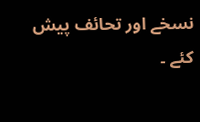نسخے اور تحائف پیش کئے ۔